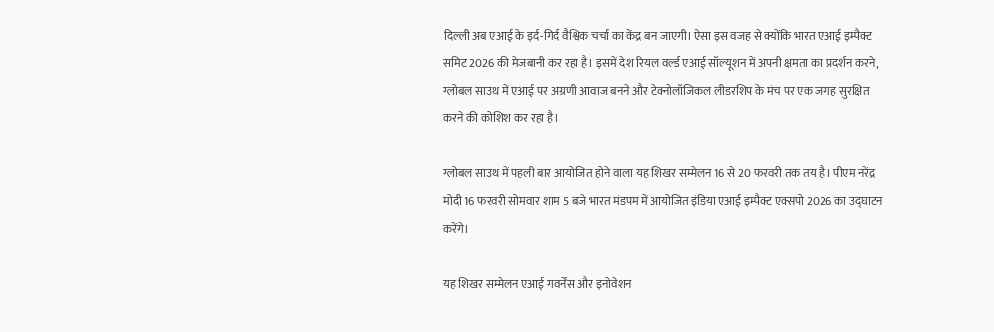दिल्ली अब एआई के इर्द-गिर्द वैश्विक चर्चा का केंद्र बन जाएगी। ऐसा इस वजह से क्योंकि भारत एआई इम्पैक्ट समिट 2026 की मेजबानी कर रहा है। इसमें देश रियल वर्ल्ड एआई सॉल्यूशन में अपनी क्षमता का प्रदर्शन करने, ग्लोबल साउथ में एआई पर अग्रणी आवाज बनने और टेक्नोलॉजिकल लीडरशिप के मंच पर एक जगह सुरक्षित करने की कोशिश कर रहा है।

ग्लोबल साउथ में पहली बार आयोजित होने वाला यह शिखर सम्मेलन 16 से 20 फरवरी तक तय है। पीएम नरेंद्र मोदी 16 फरवरी सोमवार शाम 5 बजे भारत मंडपम में आयोजित इंडिया एआई इम्पैक्ट एक्सपो 2026 का उद्घाटन करेंगे।

यह शिखर सम्मेलन एआई गवर्नेंस और इनोवेशन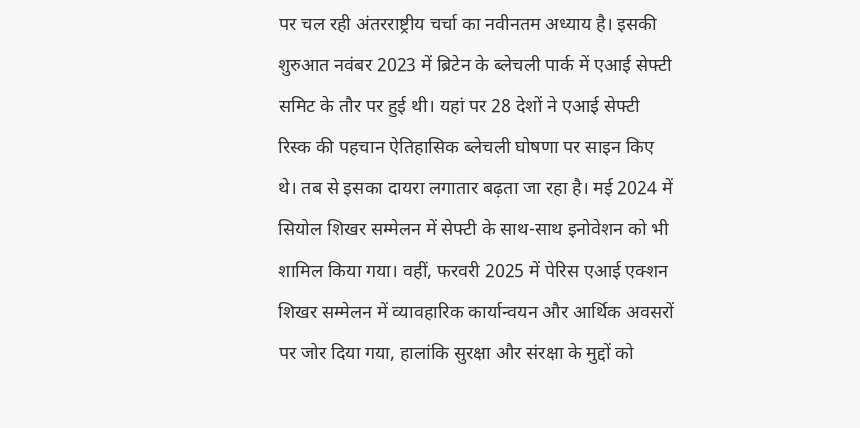पर चल रही अंतरराष्ट्रीय चर्चा का नवीनतम अध्याय है। इसकी शुरुआत नवंबर 2023 में ब्रिटेन के ब्लेचली पार्क में एआई सेफ्टी समिट के तौर पर हुई थी। यहां पर 28 देशों ने एआई सेफ्टी रिस्क की पहचान ऐतिहासिक ब्लेचली घोषणा पर साइन किए थे। तब से इसका दायरा लगातार बढ़ता जा रहा है। मई 2024 में सियोल शिखर सम्मेलन में सेफ्टी के साथ-साथ इनोवेशन को भी शामिल किया गया। वहीं, फरवरी 2025 में पेरिस एआई एक्शन शिखर सम्मेलन में व्यावहारिक कार्यान्वयन और आर्थिक अवसरों पर जोर दिया गया, हालांकि सुरक्षा और संरक्षा के मुद्दों को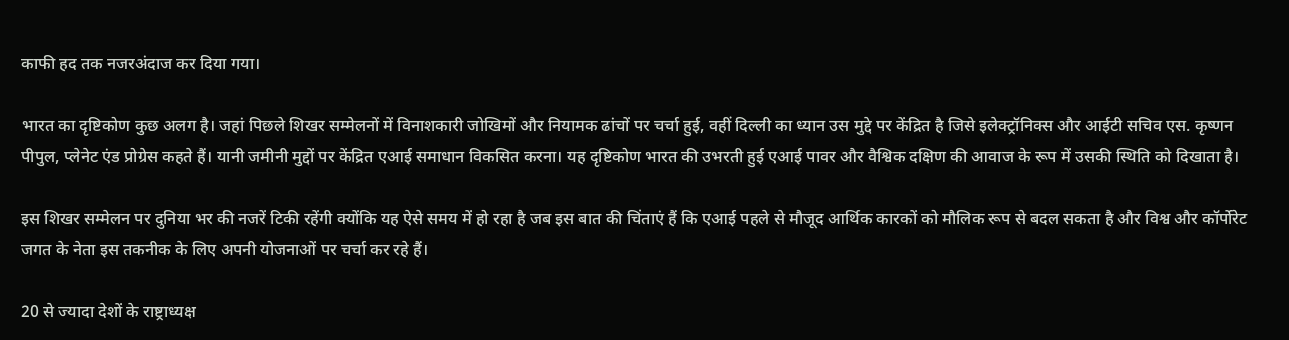काफी हद तक नजरअंदाज कर दिया गया।

भारत का दृष्टिकोण कुछ अलग है। जहां पिछले शिखर सम्मेलनों में विनाशकारी जोखिमों और नियामक ढांचों पर चर्चा हुई, वहीं दिल्ली का ध्यान उस मुद्दे पर केंद्रित है जिसे इलेक्ट्रॉनिक्स और आईटी सचिव एस. कृष्णन पीपुल, प्लेनेट एंड प्रोग्रेस कहते हैं। यानी जमीनी मुद्दों पर केंद्रित एआई समाधान विकसित करना। यह दृष्टिकोण भारत की उभरती हुई एआई पावर और वैश्विक दक्षिण की आवाज के रूप में उसकी स्थिति को दिखाता है।

इस शिखर सम्मेलन पर दुनिया भर की नजरें टिकी रहेंगी क्योंकि यह ऐसे समय में हो रहा है जब इस बात की चिंताएं हैं कि एआई पहले से मौजूद आर्थिक कारकों को मौलिक रूप से बदल सकता है और विश्व और कॉर्पोरेट जगत के नेता इस तकनीक के लिए अपनी योजनाओं पर चर्चा कर रहे हैं।

20 से ज्यादा देशों के राष्ट्राध्यक्ष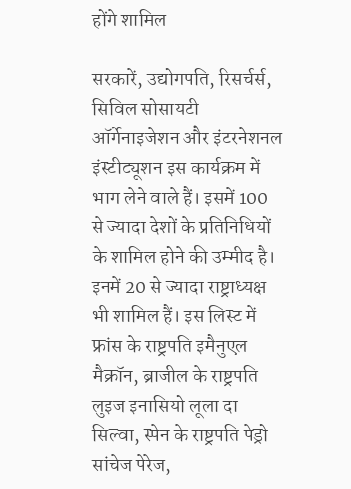होंगे शामिल

सरकारें, उद्योगपति, रिसर्चर्स, सिविल सोसायटी ऑर्गेनाइजेशन और इंटरनेशनल इंस्टीट्यूशन इस कार्यक्रम में भाग लेने वाले हैं। इसमें 100 से ज्यादा देशों के प्रतिनिधियों के शामिल होने की उम्मीद है। इनमें 20 से ज्यादा राष्ट्राध्यक्ष भी शामिल हैं। इस लिस्ट में फ्रांस के राष्ट्रपति इमैनुएल मैक्रॉन, ब्राजील के राष्ट्रपति लुइज इनासियो लूला दा सिल्वा, स्पेन के राष्ट्रपति पेड्रो सांचेज पेरेज,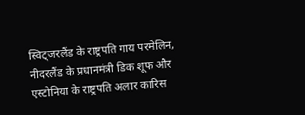स्विट्जरलैंड के राष्ट्रपति गाय परमेलिन, नीदरलैंड के प्रधानमंत्री डिक शूफ और एस्टोनिया के राष्ट्रपति अलार कारिस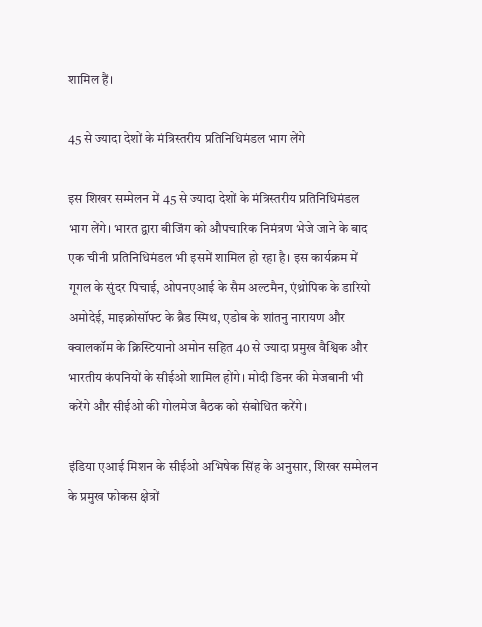शामिल हैं।

45 से ज्यादा देशों के मंत्रिस्तरीय प्रतिनिधिमंडल भाग लेंगे

इस शिखर सम्मेलन में 45 से ज्यादा देशों के मंत्रिस्तरीय प्रतिनिधिमंडल भाग लेंगे। भारत द्वारा बीजिंग को औपचारिक निमंत्रण भेजे जाने के बाद एक चीनी प्रतिनिधिमंडल भी इसमें शामिल हो रहा है। इस कार्यक्रम में गूगल के सुंदर पिचाई, ओपनएआई के सैम अल्टमैन, एंथ्रोपिक के डारियो अमोदेई, माइक्रोसॉफ्ट के ब्रैड स्मिथ, एडोब के शांतनु नारायण और क्वालकॉम के क्रिस्टियानो अमोन सहित 40 से ज्यादा प्रमुख वैश्विक और भारतीय कंपनियों के सीईओ शामिल होंगे। मोदी डिनर की मेजबानी भी करेंगे और सीईओ की गोलमेज बैठक को संबोधित करेंगे।

इंडिया एआई मिशन के सीईओ अभिषेक सिंह के अनुसार, शिखर सम्मेलन के प्रमुख फोकस क्षेत्रों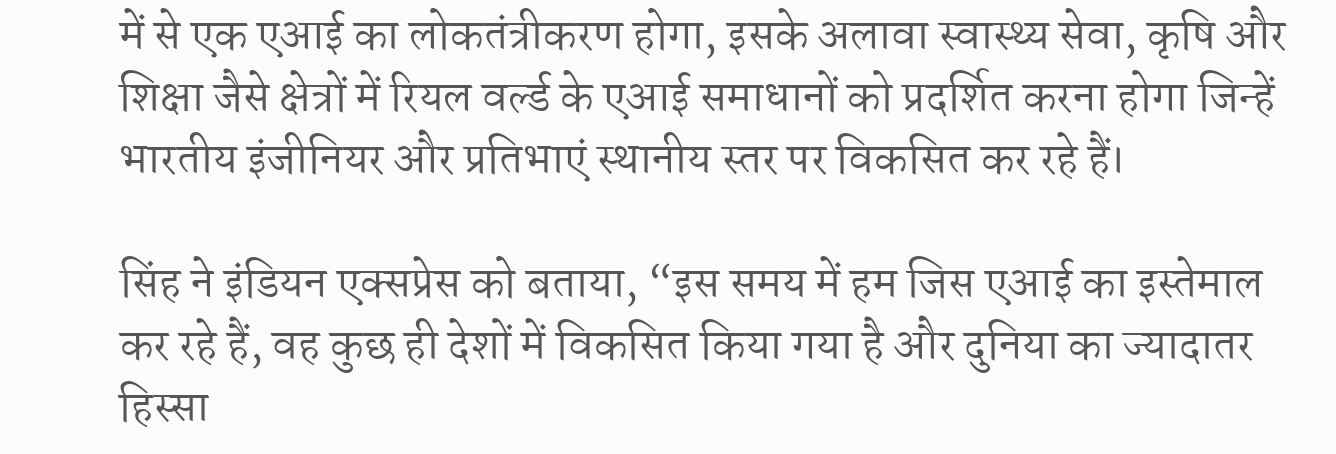में से एक एआई का लोकतंत्रीकरण होगा, इसके अलावा स्वास्थ्य सेवा, कृषि और शिक्षा जैसे क्षेत्रों में रियल वर्ल्ड के एआई समाधानों को प्रदर्शित करना होगा जिन्हें भारतीय इंजीनियर और प्रतिभाएं स्थानीय स्तर पर विकसित कर रहे हैं।

सिंह ने इंडियन एक्सप्रेस को बताया, “इस समय में हम जिस एआई का इस्तेमाल कर रहे हैं, वह कुछ ही देशों में विकसित किया गया है और दुनिया का ज्यादातर हिस्सा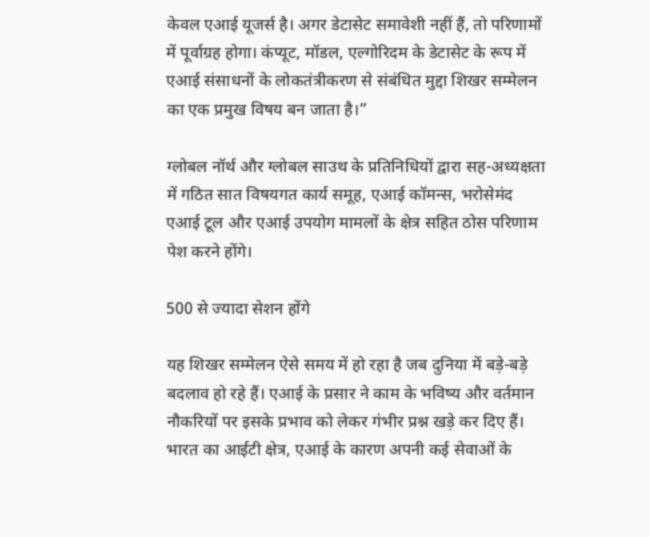केवल एआई यूजर्स है। अगर डेटासेट समावेशी नहीं हैं, तो परिणामों में पूर्वाग्रह होगा। कंप्यूट, मॉडल, एल्गोरिदम के डेटासेट के रूप में एआई संसाधनों के लोकतंत्रीकरण से संबंधित मुद्दा शिखर सम्मेलन का एक प्रमुख विषय बन जाता है।”

ग्लोबल नॉर्थ और ग्लोबल साउथ के प्रतिनिधियों द्वारा सह-अध्यक्षता में गठित सात विषयगत कार्य समूह, एआई कॉमन्स, भरोसेमंद एआई टूल और एआई उपयोग मामलों के क्षेत्र सहित ठोस परिणाम पेश करने होंगे।

500 से ज्यादा सेशन होंगे

यह शिखर सम्मेलन ऐसे समय में हो रहा है जब दुनिया में बड़े-बड़े बदलाव हो रहे हैं। एआई के प्रसार ने काम के भविष्य और वर्तमान नौकरियों पर इसके प्रभाव को लेकर गंभीर प्रश्न खड़े कर दिए हैं। भारत का आईटी क्षेत्र, एआई के कारण अपनी कई सेवाओं के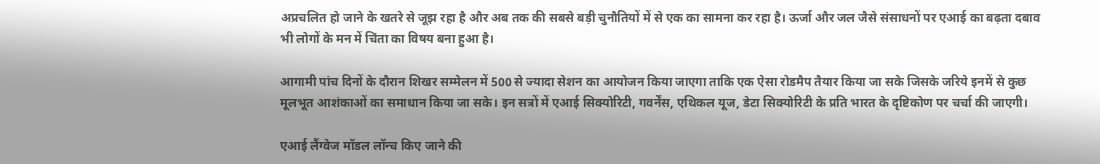अप्रचलित हो जाने के खतरे से जूझ रहा है और अब तक की सबसे बड़ी चुनौतियों में से एक का सामना कर रहा है। ऊर्जा और जल जैसे संसाधनों पर एआई का बढ़ता दबाव भी लोगों के मन में चिंता का विषय बना हुआ है।

आगामी पांच दिनों के दौरान शिखर सम्मेलन में 500 से ज्यादा सेशन का आयोजन किया जाएगा ताकि एक ऐसा रोडमैप तैयार किया जा सके जिसके जरिये इनमें से कुछ मूलभूत आशंकाओं का समाधान किया जा सके। इन सत्रों में एआई सिक्योरिटी, गवर्नेंस, एथिकल यूज, डेटा सिक्योरिटी के प्रति भारत के दृष्टिकोण पर चर्चा की जाएगी।

एआई लैंग्वेज मॉडल लॉन्च किए जाने की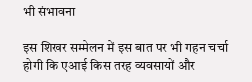भी संभावना

इस शिखर सम्मेलन में इस बात पर भी गहन चर्चा होगी कि एआई किस तरह व्यवसायों और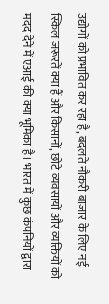उद्योगों को प्रभावित कर रहा है, बदलते नौकरी बाजार के लिए नई स्किल जरूरतें क्या हैं और किसानों, छोटे व्यवसायों और व्यक्तियों को मदद देने में एआई की क्या भूमिका है। भारत में कुछ कंपनियों द्वारा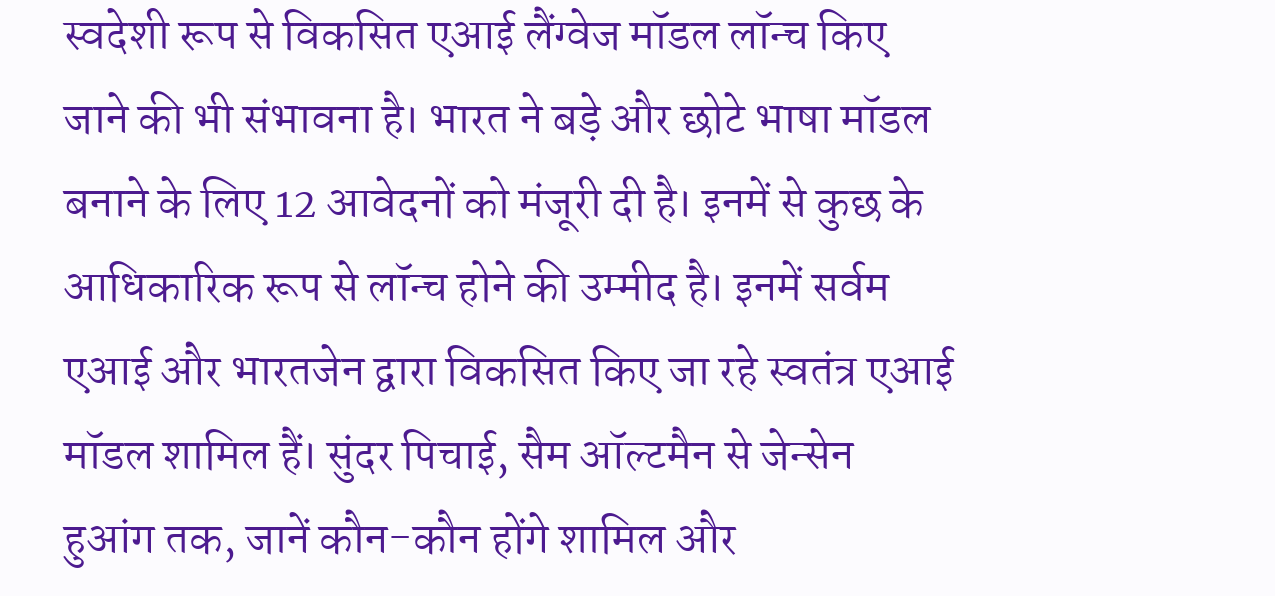स्वदेशी रूप से विकसित एआई लैंग्वेज मॉडल लॉन्च किए जाने की भी संभावना है। भारत ने बड़े और छोटे भाषा मॉडल बनाने के लिए 12 आवेदनों को मंजूरी दी है। इनमें से कुछ के आधिकारिक रूप से लॉन्च होने की उम्मीद है। इनमें सर्वम एआई और भारतजेन द्वारा विकसित किए जा रहे स्वतंत्र एआई मॉडल शामिल हैं। सुंदर पिचाई, सैम ऑल्टमैन से जेन्सेन हुआंग तक, जानें कौन-कौन होंगे शामिल और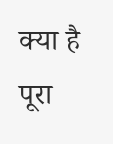क्या है पूरा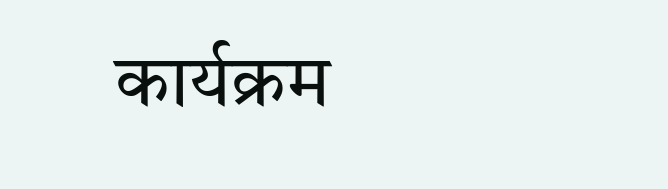कार्यक्रम